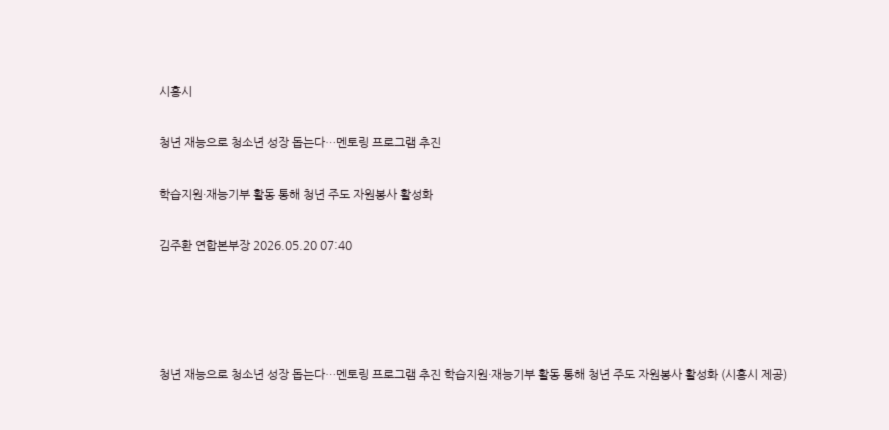시흥시

청년 재능으로 청소년 성장 돕는다…멘토링 프로그램 추진

학습지원·재능기부 활동 통해 청년 주도 자원봉사 활성화

김주환 연합본부장 2026.05.20 07:40




청년 재능으로 청소년 성장 돕는다…멘토링 프로그램 추진 학습지원·재능기부 활동 통해 청년 주도 자원봉사 활성화 (시흥시 제공)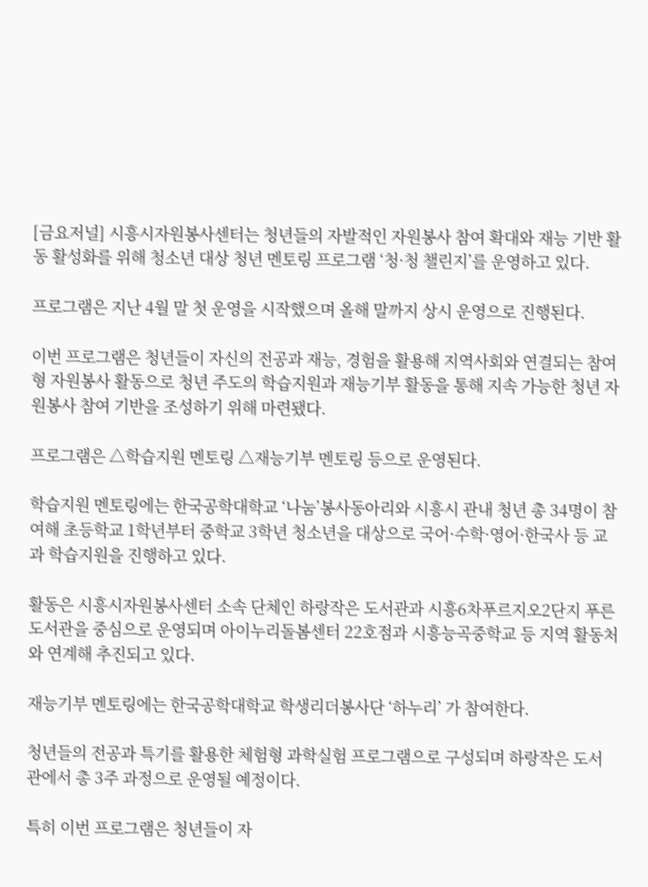[금요저널] 시흥시자원봉사센터는 청년들의 자발적인 자원봉사 참여 확대와 재능 기반 활동 활성화를 위해 청소년 대상 청년 멘토링 프로그램 ‘청·청 챌린지’를 운영하고 있다.

프로그램은 지난 4월 말 첫 운영을 시작했으며 올해 말까지 상시 운영으로 진행된다.

이번 프로그램은 청년들이 자신의 전공과 재능, 경험을 활용해 지역사회와 연결되는 참여형 자원봉사 활동으로 청년 주도의 학습지원과 재능기부 활동을 통해 지속 가능한 청년 자원봉사 참여 기반을 조성하기 위해 마련됐다.

프로그램은 △학습지원 멘토링 △재능기부 멘토링 등으로 운영된다.

학습지원 멘토링에는 한국공학대학교 ‘나눔’봉사동아리와 시흥시 관내 청년 총 34명이 참여해 초등학교 1학년부터 중학교 3학년 청소년을 대상으로 국어·수학·영어·한국사 등 교과 학습지원을 진행하고 있다.

활동은 시흥시자원봉사센터 소속 단체인 하랑작은 도서관과 시흥6차푸르지오2단지 푸른도서관을 중심으로 운영되며 아이누리돌봄센터 22호점과 시흥능곡중학교 등 지역 활동처와 연계해 추진되고 있다.

재능기부 멘토링에는 한국공학대학교 학생리더봉사단 ‘하누리’ 가 참여한다.

청년들의 전공과 특기를 활용한 체험형 과학실험 프로그램으로 구성되며 하랑작은 도서관에서 총 3주 과정으로 운영될 예정이다.

특히 이번 프로그램은 청년들이 자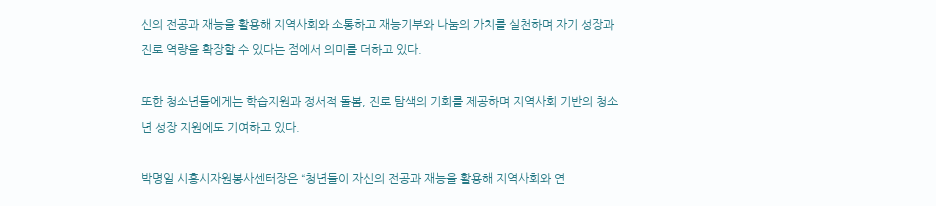신의 전공과 재능을 활용해 지역사회와 소통하고 재능기부와 나눔의 가치를 실천하며 자기 성장과 진로 역량을 확장할 수 있다는 점에서 의미를 더하고 있다.

또한 청소년들에게는 학습지원과 정서적 돌봄, 진로 탐색의 기회를 제공하며 지역사회 기반의 청소년 성장 지원에도 기여하고 있다.

박명일 시흥시자원봉사센터장은 “청년들이 자신의 전공과 재능을 활용해 지역사회와 연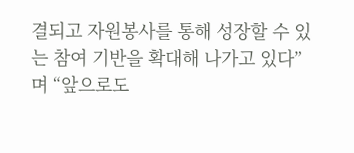결되고 자원봉사를 통해 성장할 수 있는 참여 기반을 확대해 나가고 있다”며 “앞으로도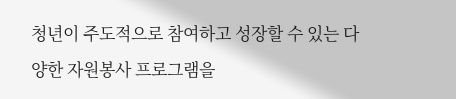청년이 주도적으로 참여하고 성장할 수 있는 다양한 자원봉사 프로그램을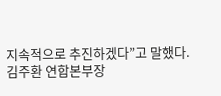지속적으로 추진하겠다”고 말했다.
김주환 연합본부장